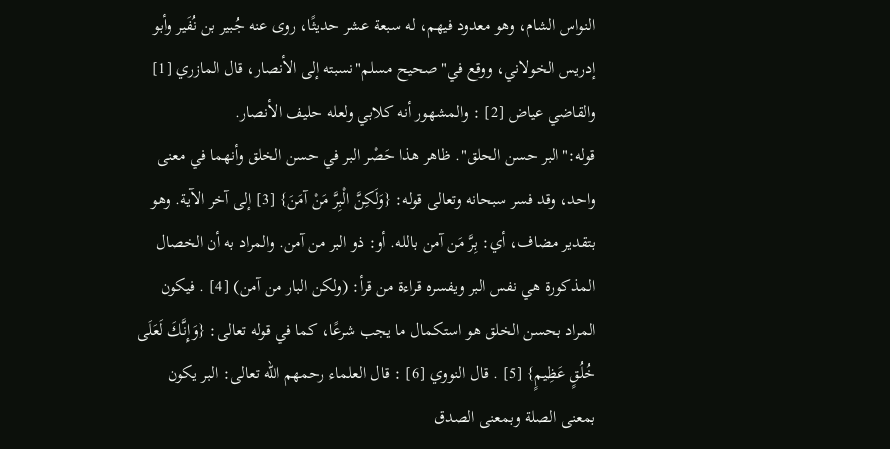النواس الشام، وهو معدود فيهم، له سبعة عشر حديثًا، روى عنه جُبير بن نُفَير وأبو إدريس الخولاني، ووقع في"صحيح مسلم"نسبته إلى الأنصار، قال المازري [1] والقاضي عياض [2] : والمشهور أنه كلابي ولعله حليف الأنصار.
قوله:"البر حسن الحلق". ظاهر هذا حَصْر البر في حسن الخلق وأنهما في معنى واحد، وقد فسر سبحانه وتعالى قوله: {وَلَكِنَّ الْبِرَّ مَنْ آمَنَ} [3] إلى آخر الآية. وهو بتقدير مضاف، أي: بِرَّ مَن آمن بالله. أو: ذو البر من آمن. والمراد به أن الخصال المذكورة هي نفس البر ويفسره قراءة من قرأ: (ولكن البار من آمن) [4] . فيكون المراد بحسن الخلق هو استكمال ما يجب شرعًا، كما في قوله تعالى: {وَإِنَّكَ لَعَلَى خُلُقٍ عَظِيمٍ} [5] . قال النووي [6] : قال العلماء رحمهم الله تعالى: البر يكون بمعنى الصلة وبمعنى الصدق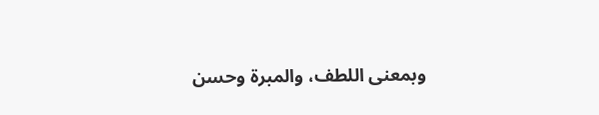وبمعنى اللطف، والمبرة وحسن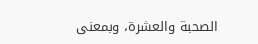الصحبة والعشرة، وبمعنى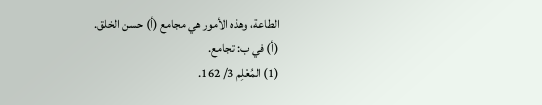الطاعة، وهذه الأمور هي مجامع (أ) حسن الخلق.
(أ) في ب: تجامع.
(1) المُعْلِم 3/ 162.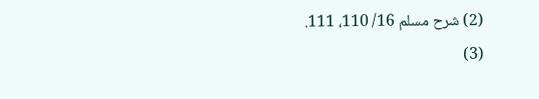(2) شرح مسلم 16/ 110، 111.
(3)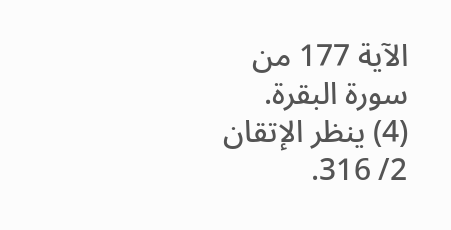الآية 177 من سورة البقرة.
(4) ينظر الإتقان 2/ 316.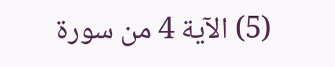(5) الآية 4 من سورة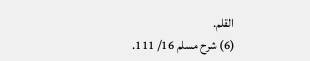القلم.
(6) شرح مسلم 16/ 111.